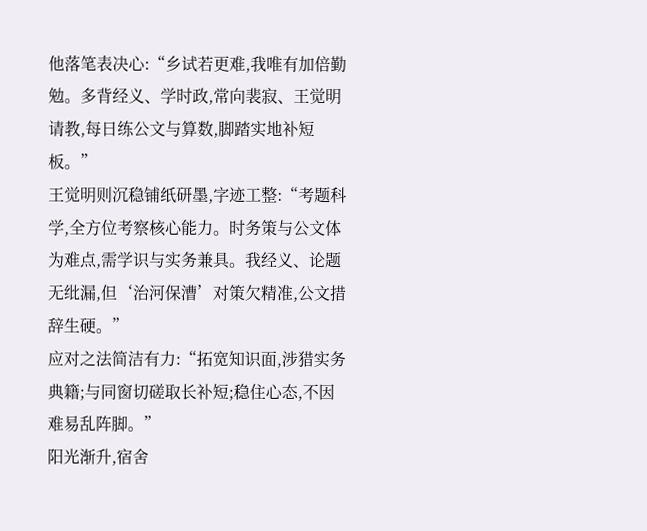他落笔表决心:“乡试若更难,我唯有加倍勤勉。多背经义、学时政,常向裴寂、王觉明请教,每日练公文与算数,脚踏实地补短板。”
王觉明则沉稳铺纸研墨,字迹工整:“考题科学,全方位考察核心能力。时务策与公文体为难点,需学识与实务兼具。我经义、论题无纰漏,但‘治河保漕’对策欠精准,公文措辞生硬。”
应对之法简洁有力:“拓宽知识面,涉猎实务典籍;与同窗切磋取长补短;稳住心态,不因难易乱阵脚。”
阳光渐升,宿舍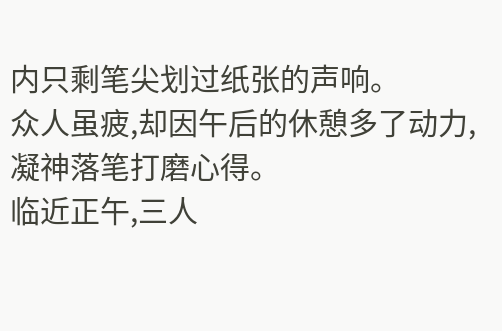内只剩笔尖划过纸张的声响。
众人虽疲,却因午后的休憩多了动力,凝神落笔打磨心得。
临近正午,三人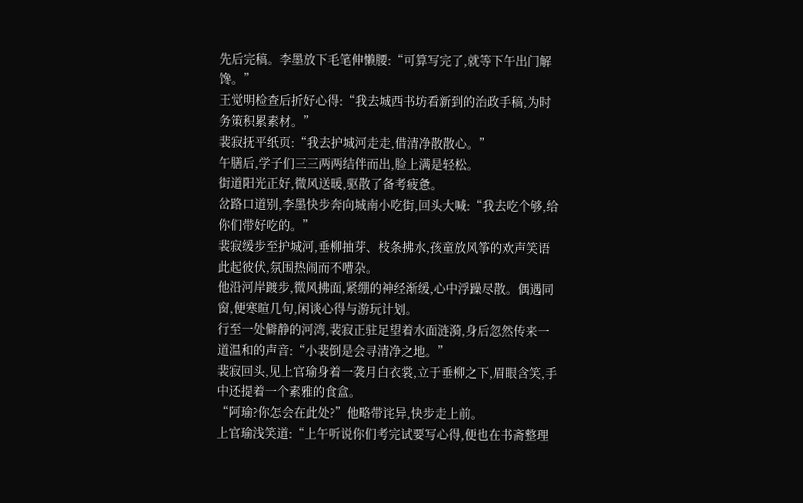先后完稿。李墨放下毛笔伸懒腰:“可算写完了,就等下午出门解馋。”
王觉明检查后折好心得:“我去城西书坊看新到的治政手稿,为时务策积累素材。”
裴寂抚平纸页:“我去护城河走走,借清净散散心。”
午膳后,学子们三三两两结伴而出,脸上满是轻松。
街道阳光正好,微风送暖,驱散了备考疲惫。
岔路口道别,李墨快步奔向城南小吃街,回头大喊:“我去吃个够,给你们带好吃的。”
裴寂缓步至护城河,垂柳抽芽、枝条拂水,孩童放风筝的欢声笑语此起彼伏,氛围热闹而不嘈杂。
他沿河岸踱步,微风拂面,紧绷的神经渐缓,心中浮躁尽散。偶遇同窗,便寒暄几句,闲谈心得与游玩计划。
行至一处僻静的河湾,裴寂正驻足望着水面涟漪,身后忽然传来一道温和的声音:“小裴倒是会寻清净之地。”
裴寂回头,见上官瑜身着一袭月白衣裳,立于垂柳之下,眉眼含笑,手中还提着一个素雅的食盒。
“阿瑜?你怎会在此处?”他略带诧异,快步走上前。
上官瑜浅笑道:“上午听说你们考完试要写心得,便也在书斋整理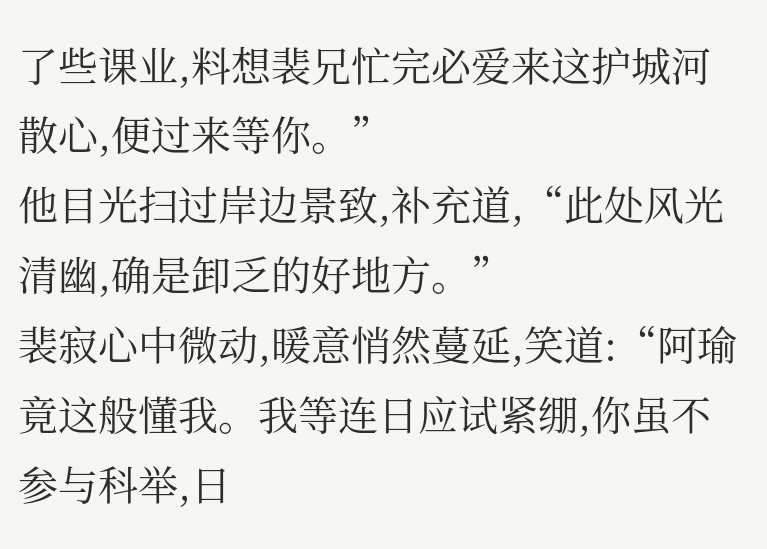了些课业,料想裴兄忙完必爱来这护城河散心,便过来等你。”
他目光扫过岸边景致,补充道,“此处风光清幽,确是卸乏的好地方。”
裴寂心中微动,暖意悄然蔓延,笑道:“阿瑜竟这般懂我。我等连日应试紧绷,你虽不参与科举,日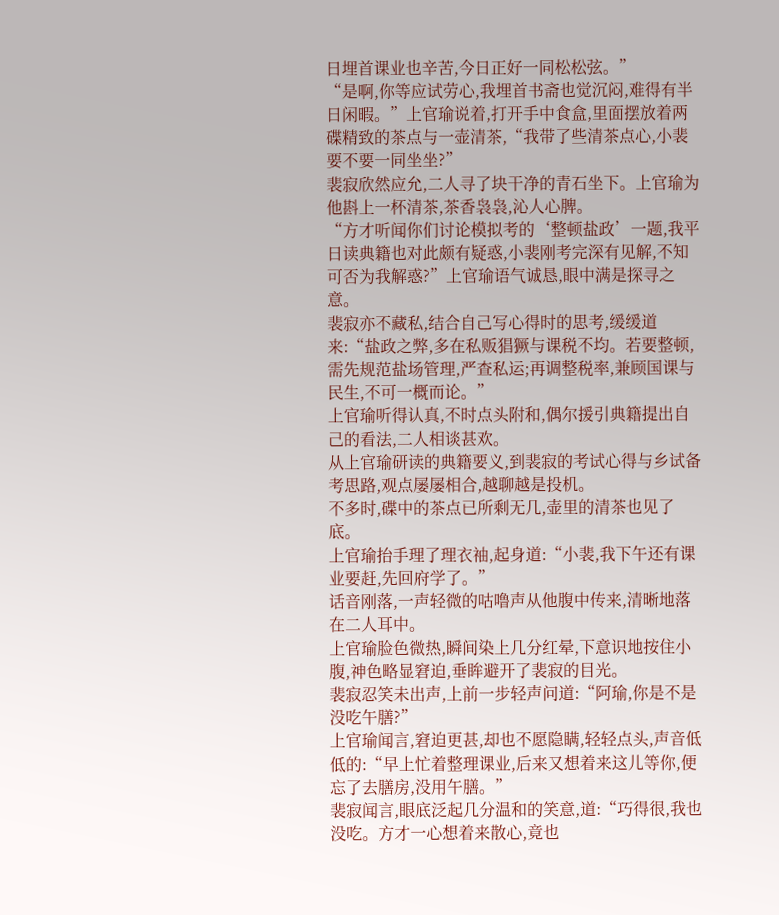日埋首课业也辛苦,今日正好一同松松弦。”
“是啊,你等应试劳心,我埋首书斋也觉沉闷,难得有半日闲暇。”上官瑜说着,打开手中食盒,里面摆放着两碟精致的茶点与一壶清茶,“我带了些清茶点心,小裴要不要一同坐坐?”
裴寂欣然应允,二人寻了块干净的青石坐下。上官瑜为他斟上一杯清茶,茶香袅袅,沁人心脾。
“方才听闻你们讨论模拟考的‘整顿盐政’一题,我平日读典籍也对此颇有疑惑,小裴刚考完深有见解,不知可否为我解惑?”上官瑜语气诚恳,眼中满是探寻之意。
裴寂亦不藏私,结合自己写心得时的思考,缓缓道来:“盐政之弊,多在私贩猖獗与课税不均。若要整顿,需先规范盐场管理,严查私运;再调整税率,兼顾国课与民生,不可一概而论。”
上官瑜听得认真,不时点头附和,偶尔援引典籍提出自己的看法,二人相谈甚欢。
从上官瑜研读的典籍要义,到裴寂的考试心得与乡试备考思路,观点屡屡相合,越聊越是投机。
不多时,碟中的茶点已所剩无几,壶里的清茶也见了底。
上官瑜抬手理了理衣袖,起身道:“小裴,我下午还有课业要赶,先回府学了。”
话音刚落,一声轻微的咕噜声从他腹中传来,清晰地落在二人耳中。
上官瑜脸色微热,瞬间染上几分红晕,下意识地按住小腹,神色略显窘迫,垂眸避开了裴寂的目光。
裴寂忍笑未出声,上前一步轻声问道:“阿瑜,你是不是没吃午膳?”
上官瑜闻言,窘迫更甚,却也不愿隐瞒,轻轻点头,声音低低的:“早上忙着整理课业,后来又想着来这儿等你,便忘了去膳房,没用午膳。”
裴寂闻言,眼底泛起几分温和的笑意,道:“巧得很,我也没吃。方才一心想着来散心,竟也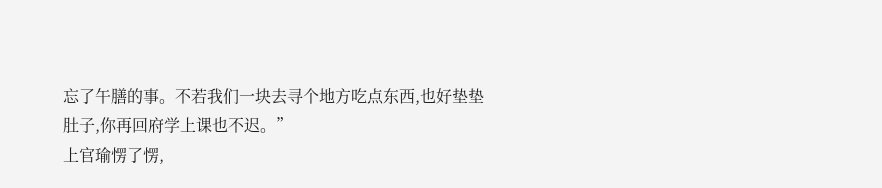忘了午膳的事。不若我们一块去寻个地方吃点东西,也好垫垫肚子,你再回府学上课也不迟。”
上官瑜愣了愣,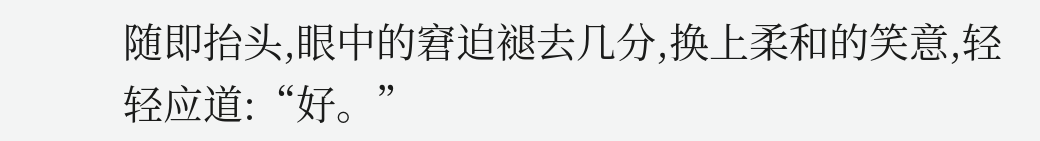随即抬头,眼中的窘迫褪去几分,换上柔和的笑意,轻轻应道:“好。”